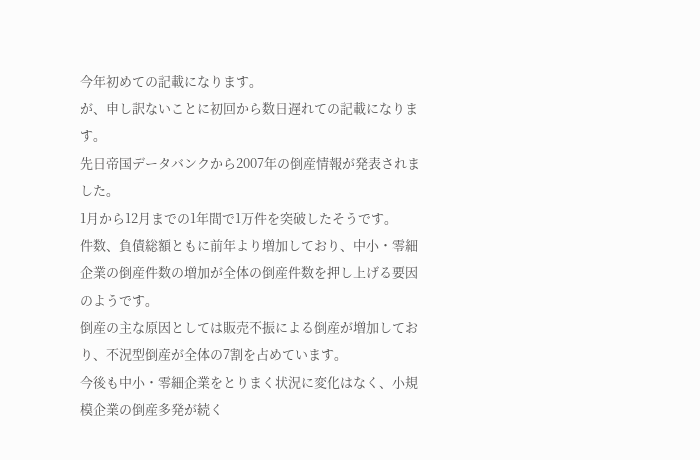今年初めての記載になります。
が、申し訳ないことに初回から数日遅れての記載になります。
先日帝国データバンクから2007年の倒産情報が発表されました。
1月から12月までの1年間で1万件を突破したそうです。
件数、負債総額ともに前年より増加しており、中小・零細企業の倒産件数の増加が全体の倒産件数を押し上げる要因のようです。
倒産の主な原因としては販売不振による倒産が増加しており、不況型倒産が全体の7割を占めています。
今後も中小・零細企業をとりまく状況に変化はなく、小規模企業の倒産多発が続く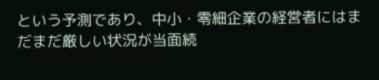という予測であり、中小・零細企業の経営者にはまだまだ厳しい状況が当面続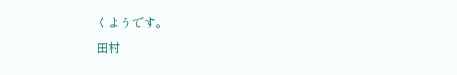くようです。
田村